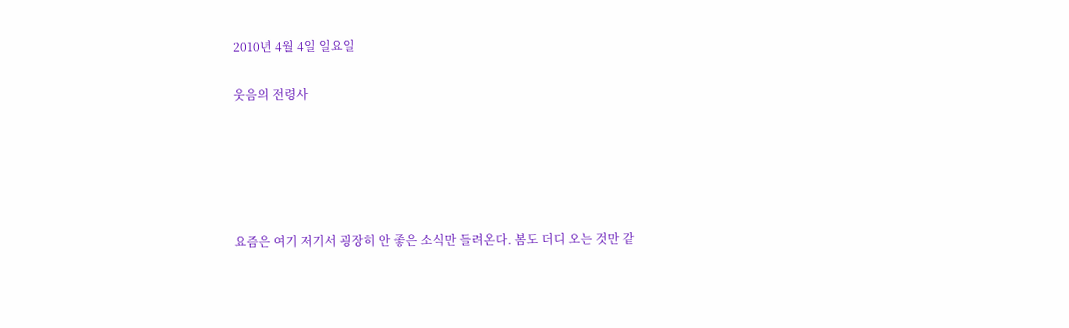2010년 4월 4일 일요일

웃음의 전령사





요즘은 여기 저기서 굉장히 안 좋은 소식만 들려온다. 봄도 더디 오는 것만 같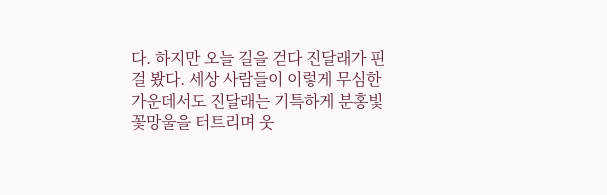다. 하지만 오늘 길을 걷다 진달래가 핀 걸 봤다. 세상 사람들이 이렇게 무심한 가운데서도 진달래는 기특하게 분홍빛 꽃망울을 터트리며 웃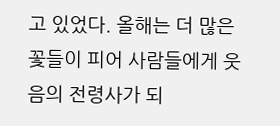고 있었다. 올해는 더 많은 꽃들이 피어 사람들에게 웃음의 전령사가 되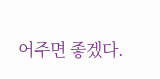어주면 좋겠다.